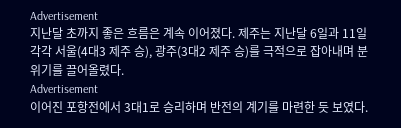Advertisement
지난달 초까지 좋은 흐름은 계속 이어졌다. 제주는 지난달 6일과 11일 각각 서울(4대3 제주 승), 광주(3대2 제주 승)를 극적으로 잡아내며 분위기를 끌어올렸다.
Advertisement
이어진 포항전에서 3대1로 승리하며 반전의 계기를 마련한 듯 보였다.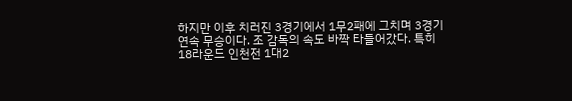하지만 이후 치러진 3경기에서 1무2패에 그치며 3경기 연속 무승이다. 조 감독의 속도 바짝 타들어갔다. 특히 18라운드 인천전 1대2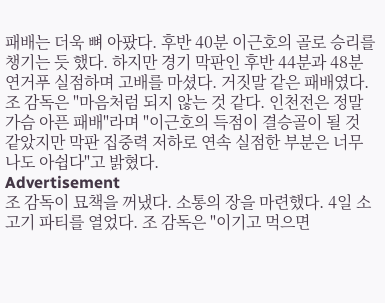패배는 더욱 뼈 아팠다. 후반 40분 이근호의 골로 승리를 챙기는 듯 했다. 하지만 경기 막판인 후반 44분과 48분 연거푸 실점하며 고배를 마셨다. 거짓말 같은 패배였다. 조 감독은 "마음처럼 되지 않는 것 같다. 인천전은 정말 가슴 아픈 패배"라며 "이근호의 득점이 결승골이 될 것 같았지만 막판 집중력 저하로 연속 실점한 부분은 너무나도 아쉽다"고 밝혔다.
Advertisement
조 감독이 묘책을 꺼냈다. 소통의 장을 마련했다. 4일 소고기 파티를 열었다. 조 감독은 "이기고 먹으면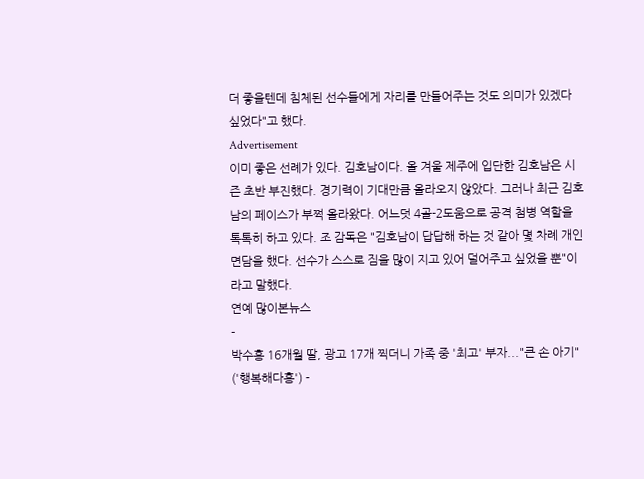더 좋을텐데 침체된 선수들에게 자리를 만들어주는 것도 의미가 있겠다 싶었다"고 했다.
Advertisement
이미 좋은 선례가 있다. 김호남이다. 올 겨울 제주에 입단한 김호남은 시즌 초반 부진했다. 경기력이 기대만큼 올라오지 않았다. 그러나 최근 김호남의 페이스가 부쩍 올라왔다. 어느덧 4골-2도움으로 공격 첨병 역할을 톡톡히 하고 있다. 조 감독은 "김호남이 답답해 하는 것 같아 몇 차례 개인 면담을 했다. 선수가 스스로 짐을 많이 지고 있어 덜어주고 싶었을 뿐"이라고 말했다.
연예 많이본뉴스
-
박수홍 16개월 딸, 광고 17개 찍더니 가족 중 '최고' 부자..."큰 손 아기" ('행복해다홍') -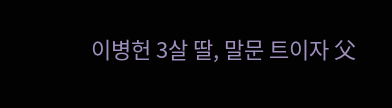이병헌 3살 딸, 말문 트이자 父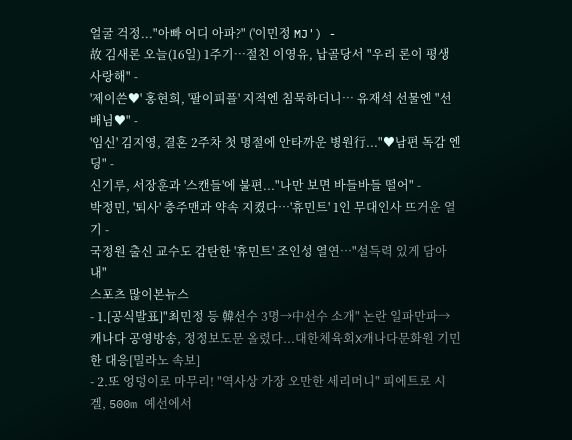얼굴 걱정..."아빠 어디 아파?" ('이민정 MJ') -
故 김새론 오늘(16일) 1주기…절친 이영유, 납골당서 "우리 론이 평생 사랑해" -
'제이쓴♥' 홍현희, '팔이피플' 지적엔 침묵하더니… 유재석 선물엔 "선배님♥" -
'임신' 김지영, 결혼 2주차 첫 명절에 안타까운 병원行..."♥남편 독감 엔딩" -
신기루, 서장훈과 '스캔들'에 불편..."나만 보면 바들바들 떨어" -
박정민, '퇴사' 충주맨과 약속 지켰다…'휴민트' 1인 무대인사 뜨거운 열기 -
국정원 출신 교수도 감탄한 '휴민트' 조인성 열연…"설득력 있게 담아내"
스포츠 많이본뉴스
- 1.[공식발표]"최민정 등 韓선수 3명→中선수 소개" 논란 일파만파→캐나다 공영방송, 정정보도문 올렸다...대한체육회X캐나다문화원 기민한 대응[밀라노 속보]
- 2.또 엉덩이로 마무리! "역사상 가장 오만한 세리머니" 피에트로 시겔, 500m 예선에서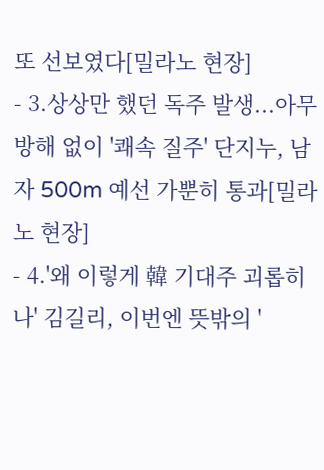또 선보였다[밀라노 현장]
- 3.상상만 했던 독주 발생...아무 방해 없이 '쾌속 질주' 단지누, 남자 500m 예선 가뿐히 통과[밀라노 현장]
- 4.'왜 이렇게 韓 기대주 괴롭히나' 김길리, 이번엔 뜻밖의 '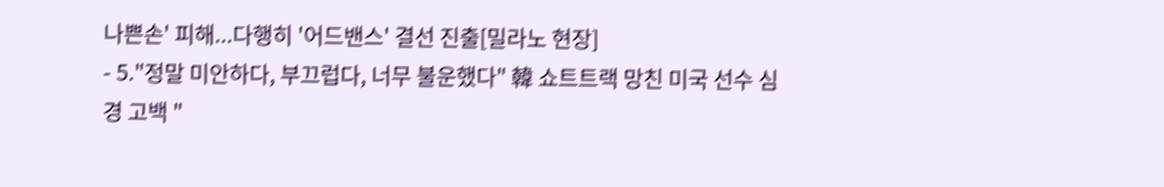나쁜손' 피해...다행히 '어드밴스' 결선 진출[밀라노 현장]
- 5."정말 미안하다, 부끄럽다, 너무 불운했다" 韓 쇼트트랙 망친 미국 선수 심경 고백 "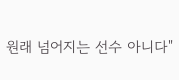원래 넘어지는 선수 아니다"